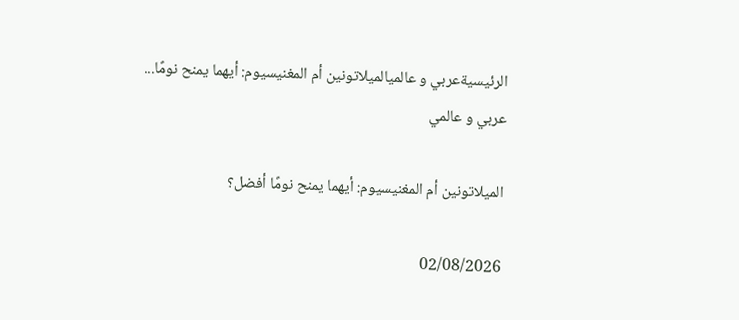الرئيسيةعربي و عالميالميلاتونين أم المغنيسيوم: أيهما يمنح نومًا...
عربي و عالمي

الميلاتونين أم المغنيسيوم: أيهما يمنح نومًا أفضل؟

02/08/2026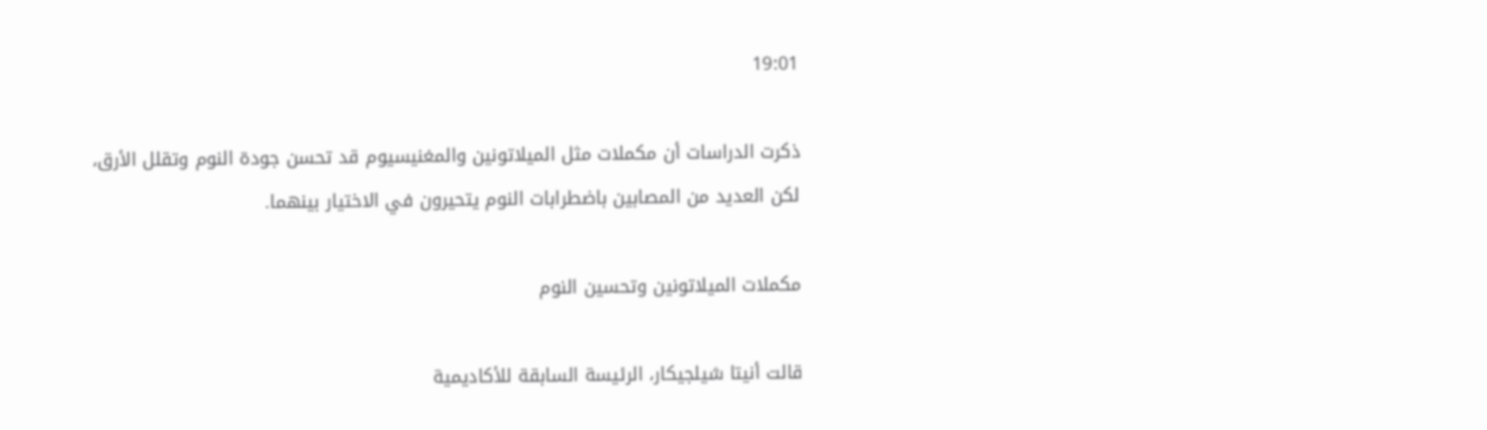19:01

ذكرت الدراسات أن مكملات مثل الميلاتونين والمغنيسيوم قد تحسن جودة النوم وتقلل الأرق، لكن العديد من المصابين باضطرابات النوم يتحيرون في الاختيار بينهما.

مكملات الميلاتونين وتحسين النوم

قالت أنيتا شيلجيكار، الرئيسة السابقة للأكاديمية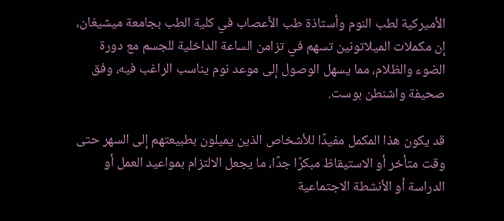الأميركية لطب النوم وأستاذة طب الأعصاب في كلية الطب بجامعة ميشيغان، إن مكملات الميلاتونين تسهم في تزامن الساعة الداخلية للجسم مع دورة الضوء والظلام، مما يسهل الوصول إلى موعد نوم يناسب الراغب فيه، وفق صحيفة واشنطن بوست.

قد يكون هذا المكمل مفيدًا للأشخاص الذين يميلون بطبيعتهم إلى السهر حتى وقت متأخر أو الاستيقاظ مبكرًا جدًا، ما يجعل الالتزام بمواعيد العمل أو الدراسة أو الأنشطة الاجتماعية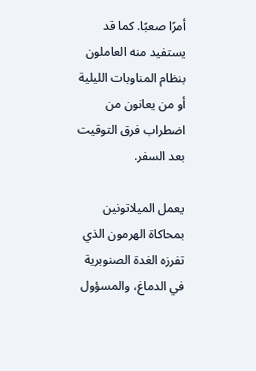أمرًا صعبًا. كما قد يستفيد منه العاملون بنظام المناوبات الليلية أو من يعانون من اضطراب فرق التوقيت بعد السفر.

يعمل الميلاتونين بمحاكاة الهرمون الذي تفرزه الغدة الصنوبرية في الدماغ، والمسؤول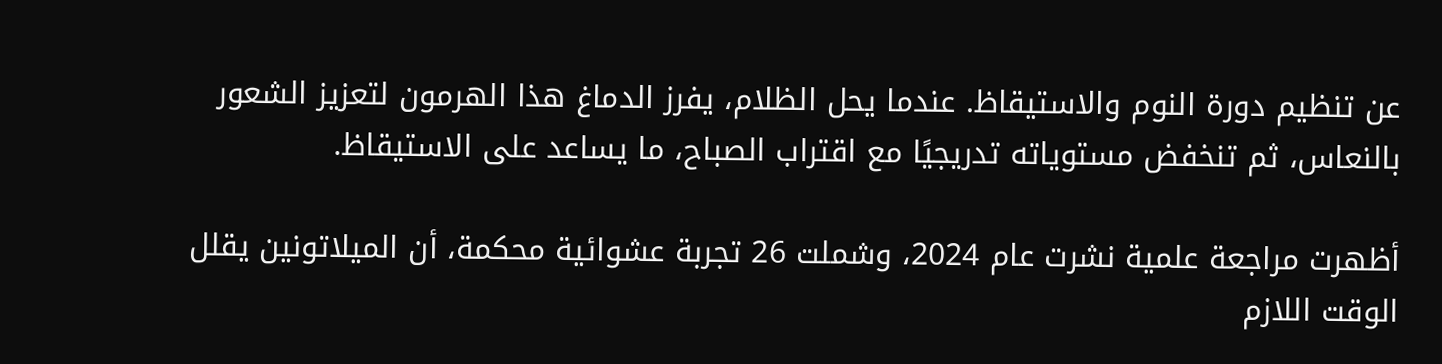عن تنظيم دورة النوم والاستيقاظ. عندما يحل الظلام، يفرز الدماغ هذا الهرمون لتعزيز الشعور بالنعاس، ثم تنخفض مستوياته تدريجيًا مع اقتراب الصباح، ما يساعد على الاستيقاظ.

أظهرت مراجعة علمية نشرت عام 2024، وشملت 26 تجربة عشوائية محكمة، أن الميلاتونين يقلل الوقت اللازم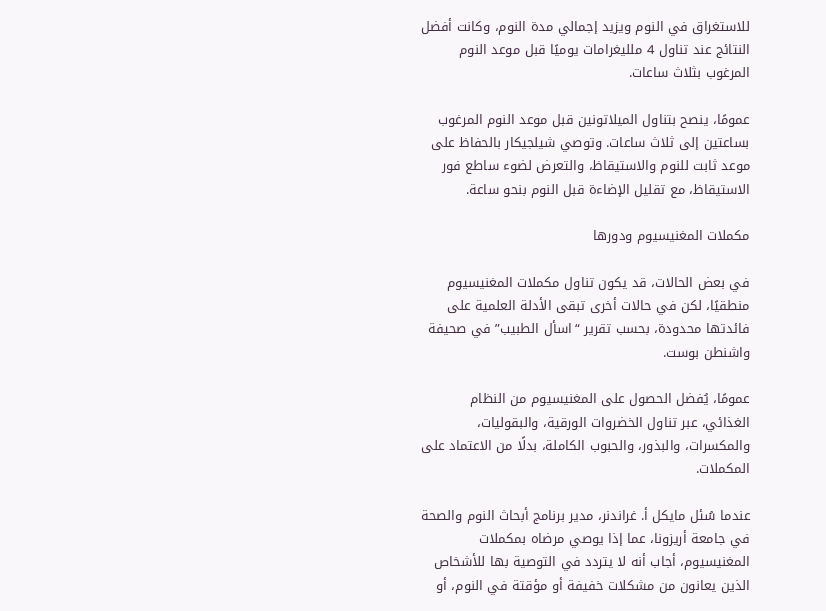للاستغراق في النوم ويزيد إجمالي مدة النوم، وكانت أفضل النتائج عند تناول 4 ملليغرامات يوميًا قبل موعد النوم المرغوب بثلاث ساعات.

عمومًا، ينصح بتناول الميلاتونين قبل موعد النوم المرغوب بساعتين إلى ثلاث ساعات. وتوصي شيلجيكار بالحفاظ على موعد ثابت للنوم والاستيقاظ، والتعرض لضوء ساطع فور الاستيقاظ، مع تقليل الإضاءة قبل النوم بنحو ساعة.

مكملات المغنيسيوم ودورها

في بعض الحالات، قد يكون تناول مكملات المغنيسيوم منطقيًا، لكن في حالات أخرى تبقى الأدلة العلمية على فائدتها محدودة، بحسب تقرير “اسأل الطبيب” في صحيفة واشنطن بوست.

عمومًا، يُفضل الحصول على المغنيسيوم من النظام الغذائي، عبر تناول الخضروات الورقية، والبقوليات، والمكسرات، والبذور، والحبوب الكاملة، بدلًا من الاعتماد على المكملات.

عندما سُئل مايكل أ. غراندنر، مدير برنامج أبحاث النوم والصحة في جامعة أريزونا، عما إذا يوصي مرضاه بمكملات المغنيسيوم، أجاب أنه لا يتردد في التوصية بها للأشخاص الذين يعانون من مشكلات خفيفة أو مؤقتة في النوم، أو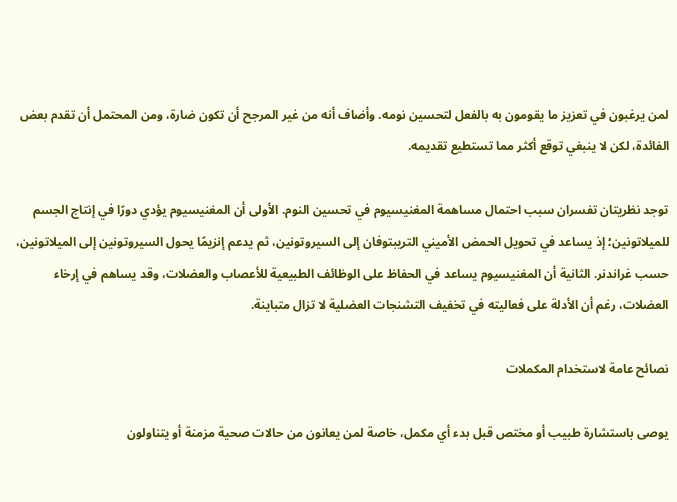لمن يرغبون في تعزيز ما يقومون به بالفعل لتحسين نومه. وأضاف أنه من غير المرجح أن تكون ضارة، ومن المحتمل أن تقدم بعض الفائدة، لكن لا ينبغي توقع أكثر مما تستطيع تقديمه.

توجد نظريتان تفسران سبب احتمال مساهمة المغنيسيوم في تحسين النوم. الأولى أن المغنيسيوم يؤدي دورًا في إنتاج الجسم للميلاتونين؛ إذ يساعد في تحويل الحمض الأميني التريبتوفان إلى السيروتونين، ثم يدعم إنزيمًا يحول السيروتونين إلى الميلاتونين، حسب غراندنر. الثانية أن المغنيسيوم يساعد في الحفاظ على الوظائف الطبيعية للأعصاب والعضلات، وقد يساهم في إرخاء العضلات، رغم أن الأدلة على فعاليته في تخفيف التشنجات العضلية لا تزال متباينة.

نصائح عامة لاستخدام المكملات

يوصى باستشارة طبيب أو مختص قبل بدء أي مكمل، خاصة لمن يعانون من حالات صحية مزمنة أو يتناولون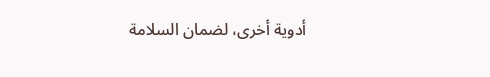أدوية أخرى، لضمان السلامة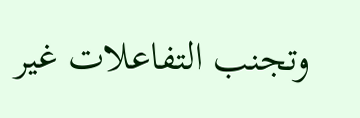وتجنب التفاعلات غير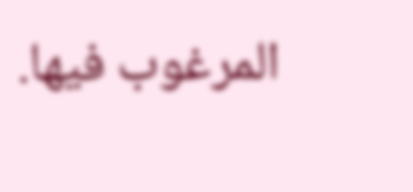المرغوب فيها.